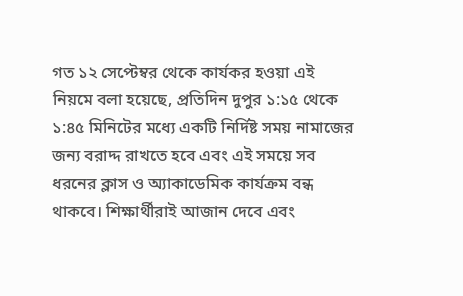গত ১২ সেপ্টেম্বর থেকে কার্যকর হওয়া এই নিয়মে বলা হয়েছে, প্রতিদিন দুপুর ১:১৫ থেকে ১:৪৫ মিনিটের মধ্যে একটি নির্দিষ্ট সময় নামাজের জন্য বরাদ্দ রাখতে হবে এবং এই সময়ে সব ধরনের ক্লাস ও অ্যাকাডেমিক কার্যক্রম বন্ধ থাকবে। শিক্ষার্থীরাই আজান দেবে এবং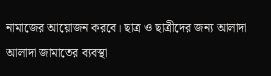নামাজের আয়োজন করবে। ছাত্র ও ছাত্রীদের জন্য আলাদা আলাদা জামাতের ব্যবস্থা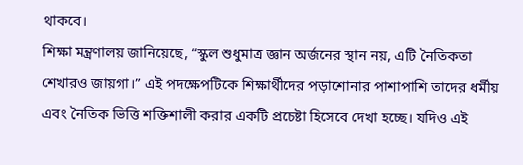থাকবে।
শিক্ষা মন্ত্রণালয় জানিয়েছে, “স্কুল শুধুমাত্র জ্ঞান অর্জনের স্থান নয়, এটি নৈতিকতা শেখারও জায়গা।” এই পদক্ষেপটিকে শিক্ষার্থীদের পড়াশোনার পাশাপাশি তাদের ধর্মীয় এবং নৈতিক ভিত্তি শক্তিশালী করার একটি প্রচেষ্টা হিসেবে দেখা হচ্ছে। যদিও এই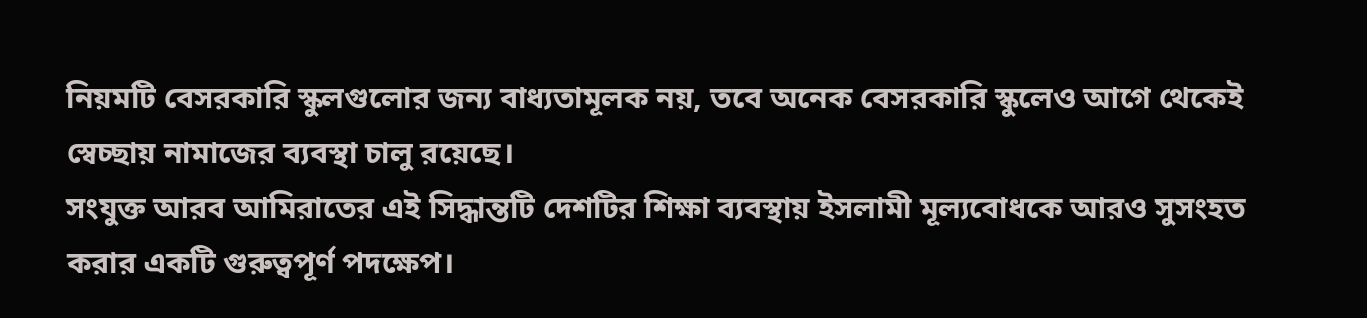নিয়মটি বেসরকারি স্কুলগুলোর জন্য বাধ্যতামূলক নয়, তবে অনেক বেসরকারি স্কুলেও আগে থেকেই স্বেচ্ছায় নামাজের ব্যবস্থা চালু রয়েছে।
সংযুক্ত আরব আমিরাতের এই সিদ্ধান্তটি দেশটির শিক্ষা ব্যবস্থায় ইসলামী মূল্যবোধকে আরও সুসংহত করার একটি গুরুত্বপূর্ণ পদক্ষেপ।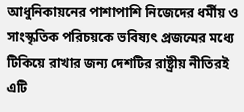আধুনিকায়নের পাশাপাশি নিজেদের ধর্মীয় ও সাংস্কৃতিক পরিচয়কে ভবিষ্যৎ প্রজন্মের মধ্যে টিকিয়ে রাখার জন্য দেশটির রাষ্ট্রীয় নীতিরই এটি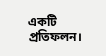একটি প্রতিফলন।